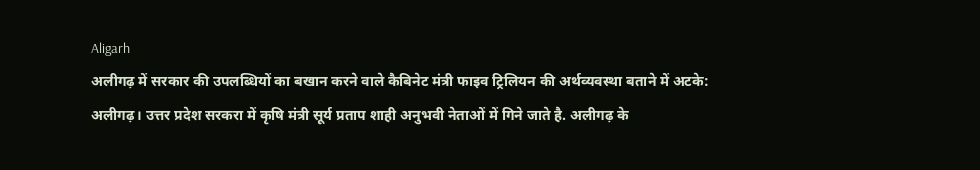Aligarh
अलीगढ़ में सरकार की उपलब्धियों का बखान करने वाले कैबिनेट मंत्री फाइव ट्रिलियन की अर्थव्यवस्था बताने में अटके:
अलीगढ़। उत्तर प्रदेश सरकरा में कृषि मंत्री सूर्य प्रताप शाही अनुभवी नेताओं में गिने जाते है. अलीगढ़ के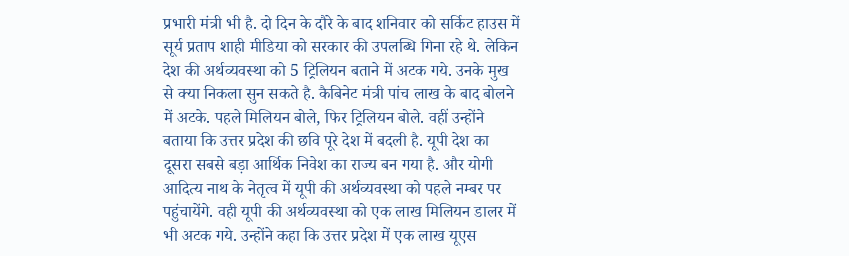प्रभारी मंत्री भी है. दो दिन के दौरे के बाद शनिवार को सर्किट हाउस में सूर्य प्रताप शाही मीडिया को सरकार की उपलब्धि गिना रहे थे. लेकिन देश की अर्थव्यवस्था को 5 ट्रिलियन बताने में अटक गये. उनके मुख से क्या निकला सुन सकते है. कैबिनेट मंत्री पांच लाख के बाद बोलने में अटके. पहले मिलियन बोले, फिर ट्रिलियन बोले. वहीं उन्होंने बताया कि उत्तर प्रदेश की छवि पूरे देश में बदली है. यूपी देश का दूसरा सबसे बड़ा आर्थिक निवेश का राज्य बन गया है. और योगी आदित्य नाथ के नेतृत्व में यूपी की अर्थव्यवस्था को पहले नम्बर पर पहुंचायेंगे. वही यूपी की अर्थव्यवस्था को एक लाख मिलियन डालर में भी अटक गये. उन्होंने कहा कि उत्तर प्रदेश में एक लाख यूएस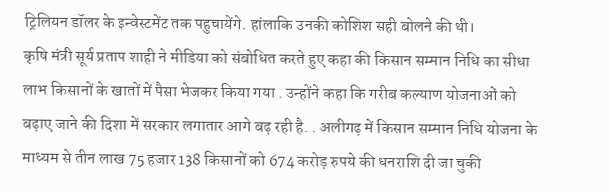ट्रिलियन डॉलर के इन्वेस्टमेंट तक पहुचायेंगे. हांलाकि उनकी कोशिश सही बोलने की थी।
कृषि मंत्री सूर्य प्रताप शाही ने मीडिया को संबोधित करते हुए कहा की किसान सम्मान निधि का सीधा लाभ किसानों के खातों में पैसा भेजकर किया गया . उन्होंने कहा कि गरीब कल्याण योजनाओं को बढ़ाए जाने की दिशा में सरकार लगातार आगे बढ़ रही है. . अलीगढ़ में किसान सम्मान निधि योजना के माध्यम से तीन लाख 75 हजार 138 किसानों को 674 करोड़ रुपये की धनराशि दी जा चुकी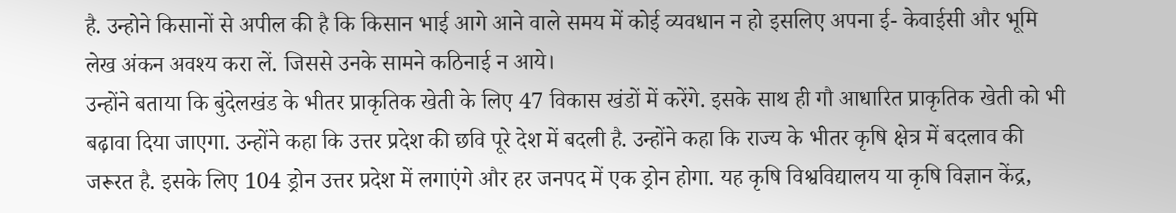है. उन्होने किसानों से अपील की है कि किसान भाई आगे आने वाले समय में कोई व्यवधान न हो इसलिए अपना ई- केवाईसी और भूमि लेख अंकन अवश्य करा लें. जिससे उनके सामने कठिनाई न आये।
उन्होंने बताया कि बुंदेलखंड के भीतर प्राकृतिक खेती के लिए 47 विकास खंडों में करेंगे. इसके साथ ही गौ आधारित प्राकृतिक खेती को भी बढ़ावा दिया जाएगा. उन्होंने कहा कि उत्तर प्रदेश की छवि पूरे देश में बदली है. उन्होंने कहा कि राज्य के भीतर कृषि क्षेत्र में बदलाव की जरूरत है. इसके लिए 104 ड्रोन उत्तर प्रदेश में लगाएंगे और हर जनपद में एक ड्रोन होगा. यह कृषि विश्वविद्यालय या कृषि विज्ञान केंद्र,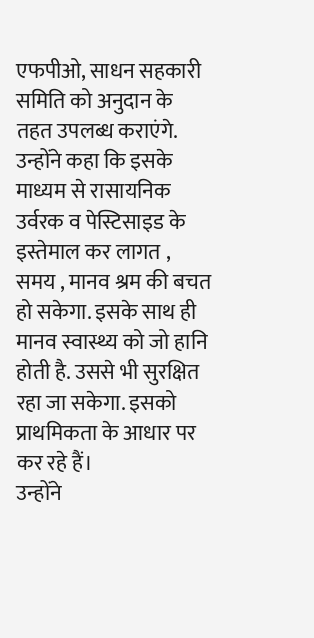एफपीओ, साधन सहकारी समिति को अनुदान के तहत उपलब्ध कराएंगे. उन्होंने कहा कि इसके माध्यम से रासायनिक उर्वरक व पेस्टिसाइड के इस्तेमाल कर लागत , समय , मानव श्रम की बचत हो सकेगा. इसके साथ ही मानव स्वास्थ्य को जो हानि होती है. उससे भी सुरक्षित रहा जा सकेगा. इसको प्राथमिकता के आधार पर कर रहे हैं।
उन्होंने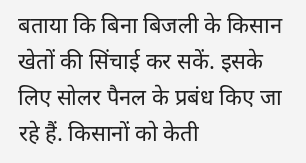बताया कि बिना बिजली के किसान खेतों की सिंचाई कर सकें. इसके लिए सोलर पैनल के प्रबंध किए जा रहे हैं. किसानों को केती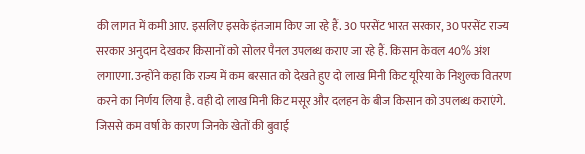की लागत में कमी आए. इसलिए इसके इंतजाम किए जा रहे हैं. 30 परसेंट भारत सरकार, 30 परसेंट राज्य सरकार अनुदान देखकर किसानों को सोलर पैनल उपलब्ध कराए जा रहे हैं. किसान केवल 40% अंश लगाएगा. उन्होंने कहा कि राज्य में कम बरसात को देखते हुए दो लाख मिनी किट यूरिया के निशुल्क वितरण करने का निर्णय लिया है. वही दो लाख मिनी किट मसूर और दलहन के बीज किसान को उपलब्ध कराएंगे. जिससे कम वर्षा के कारण जिनके खेतों की बुवाई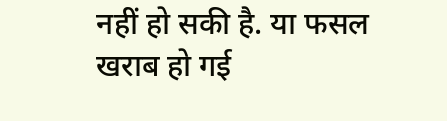नहीं हो सकी है. या फसल खराब हो गई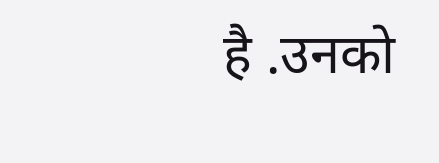है .उनको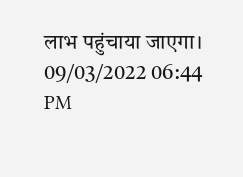लाभ पहुंचाया जाएगा।
09/03/2022 06:44 PM